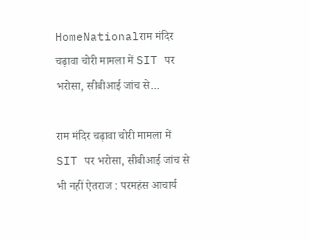HomeNationalराम मंदिर चढ़ावा चोरी मामला में SIT पर भरोसा, सीबीआई जांच से...

राम मंदिर चढ़ावा चोरी मामला में SIT पर भरोसा, सीबीआई जांच से भी नहीं ऐतराज : परमहंस आचार्य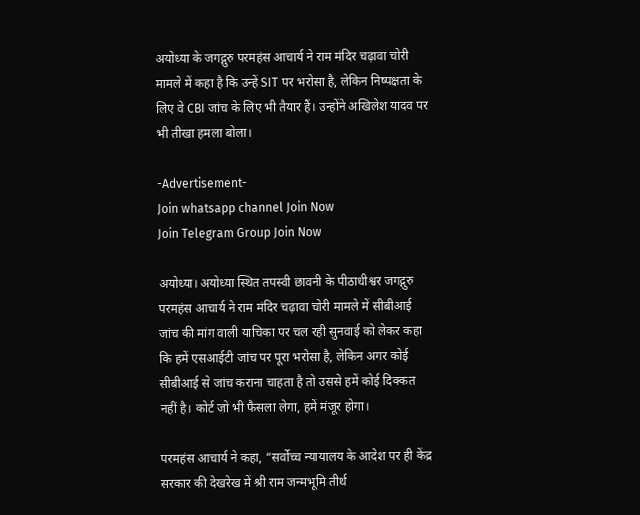अयोध्या के जगद्गुरु परमहंस आचार्य ने राम मंदिर चढ़ावा चोरी मामले में कहा है कि उन्हें SIT पर भरोसा है, लेकिन निष्पक्षता के लिए वे CBI जांच के लिए भी तैयार हैं। उन्होंने अखिलेश यादव पर भी तीखा हमला बोला।

-Advertisement-
Join whatsapp channel Join Now
Join Telegram Group Join Now

अयोध्या। अयोध्या स्थित तपस्वी छावनी के पीठाधीश्वर जगद्गुरु परमहंस आचार्य ने राम मंदिर चढ़ावा चोरी मामले में सीबीआई जांच की मांग वाली याचिका पर चल रही सुनवाई को लेकर कहा कि हमें एसआईटी जांच पर पूरा भरोसा है, लेकिन अगर कोई सीबीआई से जांच कराना चाहता है तो उससे हमें कोई दिक्कत नहीं है। कोर्ट जो भी फैसला लेगा, हमें मंजूर होगा।

परमहंस आचार्य ने कहा, “सर्वोच्च न्यायालय के आदेश पर ही केंद्र सरकार की देखरेख में श्री राम जन्मभूमि तीर्थ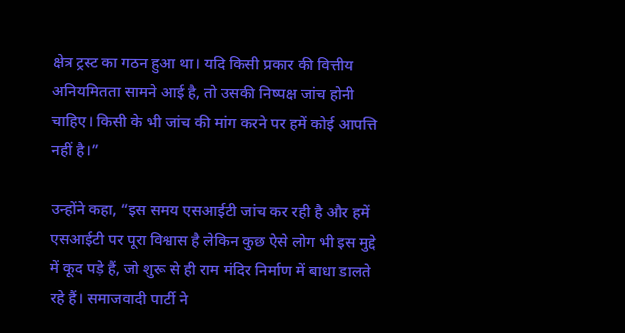क्षेत्र ट्रस्ट का गठन हुआ था। यदि किसी प्रकार की वित्तीय अनियमितता सामने आई है, तो उसकी निष्पक्ष जांच होनी चाहिए। किसी के भी जांच की मांग करने पर हमें कोई आपत्ति नहीं है।”

उन्होंने कहा, “इस समय एसआईटी जांच कर रही है और हमें एसआईटी पर पूरा विश्वास है लेकिन कुछ ऐसे लोग भी इस मुद्दे में कूद पड़े हैं, जो शुरू से ही राम मंदिर निर्माण में बाधा डालते रहे हैं। समाजवादी पार्टी ने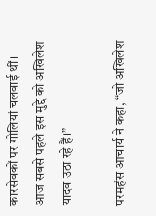कारसेवकों पर गोलियां चलवाई थीं। आज सबसे पहले इस मुद्दे को अखिलेश यादव उठा रहे हैं।”

परमहंस आचार्य ने कहा, “जो अखिलेश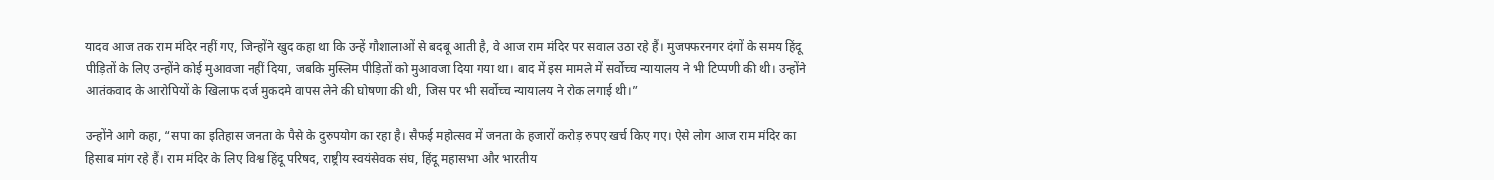यादव आज तक राम मंदिर नहीं गए, जिन्होंने खुद कहा था कि उन्हें गौशालाओं से बदबू आती है, वे आज राम मंदिर पर सवाल उठा रहे हैं। मुजफ्फरनगर दंगों के समय हिंदू पीड़ितों के लिए उन्होंने कोई मुआवजा नहीं दिया, जबकि मुस्लिम पीड़ितों को मुआवजा दिया गया था। बाद में इस मामले में सर्वोच्च न्यायालय ने भी टिप्पणी की थी। उन्होंने आतंकवाद के आरोपियों के खिलाफ दर्ज मुकदमे वापस लेने की घोषणा की थी, जिस पर भी सर्वोच्च न्यायालय ने रोक लगाई थी।”

उन्होंने आगे कहा, “सपा का इतिहास जनता के पैसे के दुरुपयोग का रहा है। सैफई महोत्सव में जनता के हजारों करोड़ रुपए खर्च किए गए। ऐसे लोग आज राम मंदिर का हिसाब मांग रहे हैं। राम मंदिर के लिए विश्व हिंदू परिषद, राष्ट्रीय स्वयंसेवक संघ, हिंदू महासभा और भारतीय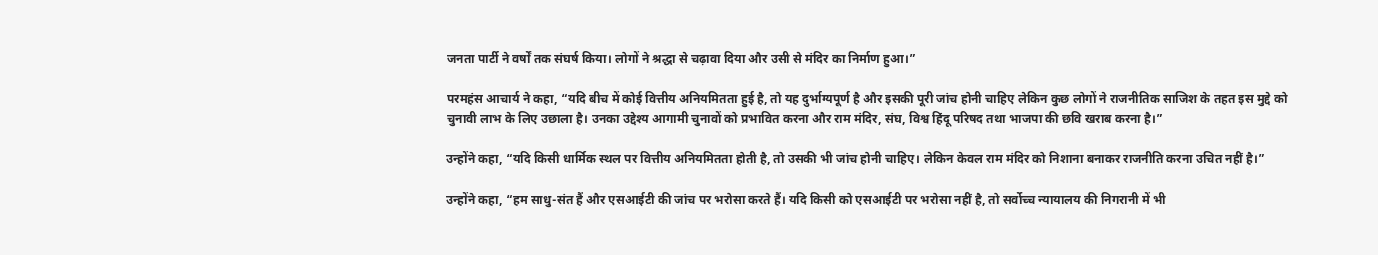जनता पार्टी ने वर्षों तक संघर्ष किया। लोगों ने श्रद्धा से चढ़ावा दिया और उसी से मंदिर का निर्माण हुआ।”

परमहंस आचार्य ने कहा, “यदि बीच में कोई वित्तीय अनियमितता हुई है, तो यह दुर्भाग्यपूर्ण है और इसकी पूरी जांच होनी चाहिए लेकिन कुछ लोगों ने राजनीतिक साजिश के तहत इस मुद्दे को चुनावी लाभ के लिए उछाला है। उनका उद्देश्य आगामी चुनावों को प्रभावित करना और राम मंदिर, संघ, विश्व हिंदू परिषद तथा भाजपा की छवि खराब करना है।”

उन्होंने कहा, “यदि किसी धार्मिक स्थल पर वित्तीय अनियमितता होती है, तो उसकी भी जांच होनी चाहिए। लेकिन केवल राम मंदिर को निशाना बनाकर राजनीति करना उचित नहीं है।”

उन्होंने कहा, “हम साधु-संत हैं और एसआईटी की जांच पर भरोसा करते हैं। यदि किसी को एसआईटी पर भरोसा नहीं है, तो सर्वोच्च न्यायालय की निगरानी में भी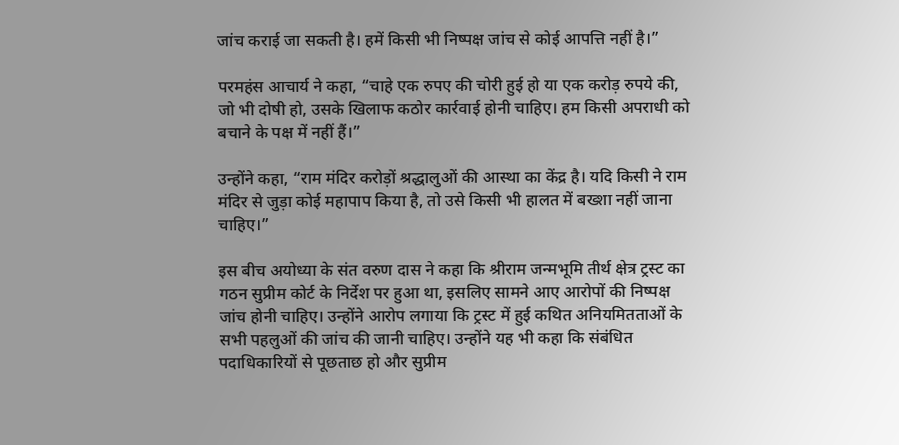जांच कराई जा सकती है। हमें किसी भी निष्पक्ष जांच से कोई आपत्ति नहीं है।”

परमहंस आचार्य ने कहा, “चाहे एक रुपए की चोरी हुई हो या एक करोड़ रुपये की, जो भी दोषी हो, उसके खिलाफ कठोर कार्रवाई होनी चाहिए। हम किसी अपराधी को बचाने के पक्ष में नहीं हैं।”

उन्होंने कहा, “राम मंदिर करोड़ों श्रद्धालुओं की आस्था का केंद्र है। यदि किसी ने राम मंदिर से जुड़ा कोई महापाप किया है, तो उसे किसी भी हालत में बख्शा नहीं जाना चाहिए।”

इस बीच अयोध्या के संत वरुण दास ने कहा कि श्रीराम जन्मभूमि तीर्थ क्षेत्र ट्रस्ट का गठन सुप्रीम कोर्ट के निर्देश पर हुआ था, इसलिए सामने आए आरोपों की निष्पक्ष जांच होनी चाहिए। उन्होंने आरोप लगाया कि ट्रस्ट में हुई कथित अनियमितताओं के सभी पहलुओं की जांच की जानी चाहिए। उन्होंने यह भी कहा कि संबंधित पदाधिकारियों से पूछताछ हो और सुप्रीम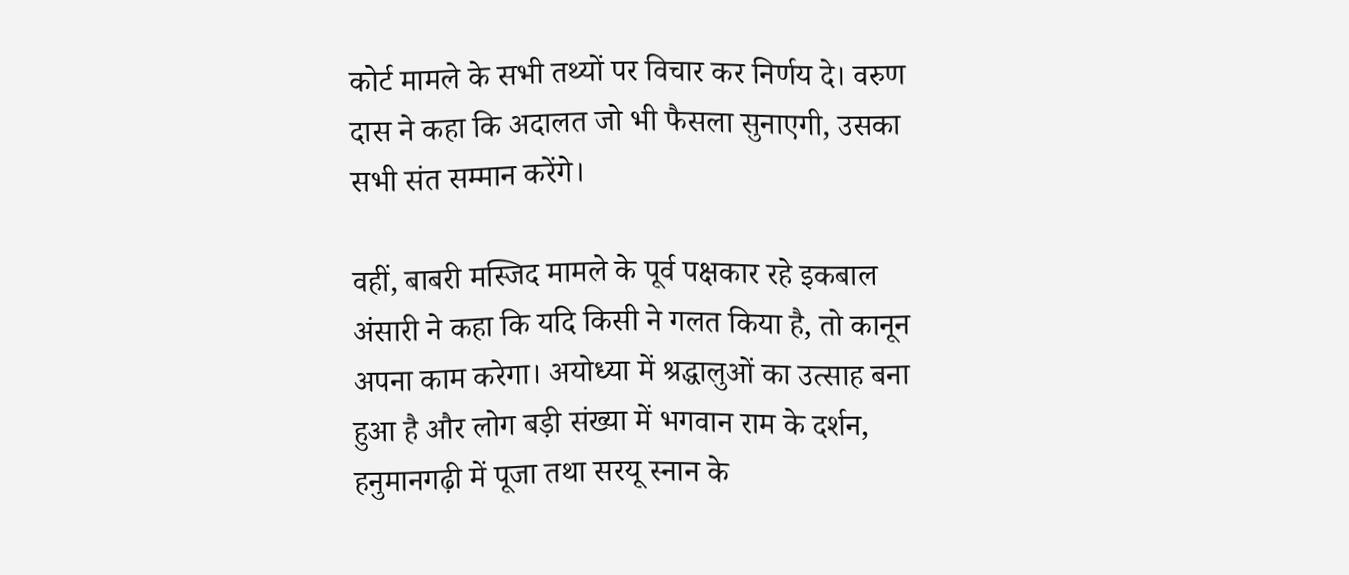कोर्ट मामले के सभी तथ्यों पर विचार कर निर्णय दे। वरुण दास ने कहा कि अदालत जो भी फैसला सुनाएगी, उसका सभी संत सम्मान करेंगे।

वहीं, बाबरी मस्जिद मामले के पूर्व पक्षकार रहे इकबाल अंसारी ने कहा कि यदि किसी ने गलत किया है, तो कानून अपना काम करेगा। अयोध्या में श्रद्धालुओं का उत्साह बना हुआ है और लोग बड़ी संख्या में भगवान राम के दर्शन, हनुमानगढ़ी में पूजा तथा सरयू स्नान के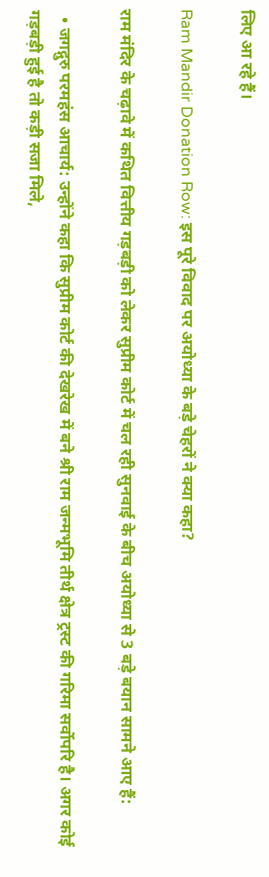लिए आ रहे हैं।

Ram Mandir Donation Row: इस पूरे विवाद पर अयोध्या के बड़े चेहरों ने क्या कहा?

राम मंदिर के चढ़ावे में कथित वित्तीय गड़बड़ी को लेकर सुप्रीम कोर्ट में चल रही सुनवाई के बीच अयोध्या से 3 बड़े बयान सामने आए हैं:

  • जगद्गुरु परमहंस आचार्य: उन्होंने कहा कि सुप्रीम कोर्ट की देखरेख में बने श्री राम जन्मभूमि तीर्थ क्षेत्र ट्रस्ट की गरिमा सर्वोपरि है। अगर कोई गड़बड़ी हुई है तो कड़ी सजा मिले,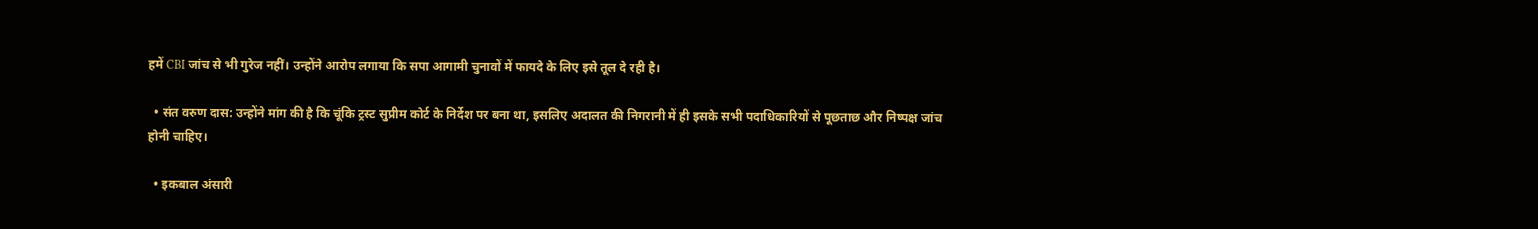हमें CBI जांच से भी गुरेज नहीं। उन्होंने आरोप लगाया कि सपा आगामी चुनावों में फायदे के लिए इसे तूल दे रही है।

  • संत वरुण दास: उन्होंने मांग की है कि चूंकि ट्रस्ट सुप्रीम कोर्ट के निर्देश पर बना था, इसलिए अदालत की निगरानी में ही इसके सभी पदाधिकारियों से पूछताछ और निष्पक्ष जांच होनी चाहिए।

  • इकबाल अंसारी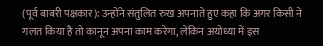(पूर्व बाबरी पक्षकार): उन्होंने संतुलित रुख अपनाते हुए कहा कि अगर किसी ने गलत किया है तो कानून अपना काम करेगा, लेकिन अयोध्या में इस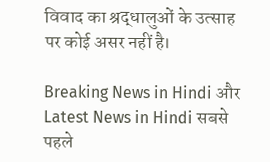विवाद का श्रद्धालुओं के उत्साह पर कोई असर नहीं है।

Breaking News in Hindi और Latest News in Hindi सबसे पहले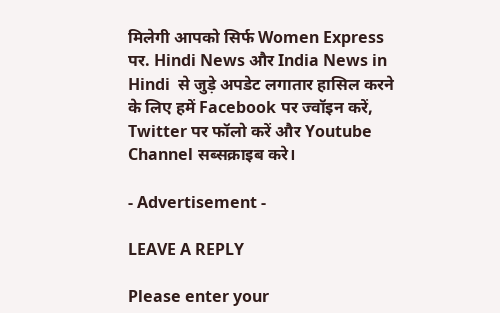मिलेगी आपको सिर्फ Women Express पर. Hindi News और India News in Hindi  से जुड़े अपडेट लगातार हासिल करने के लिए हमें Facebook पर ज्वॉइन करें, Twitter पर फॉलो करें और Youtube Channel सब्सक्राइब करे।

- Advertisement -

LEAVE A REPLY

Please enter your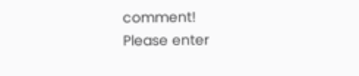comment!
Please enter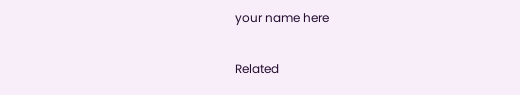your name here

Related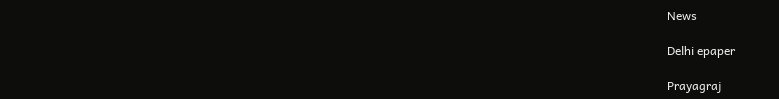News

Delhi epaper

Prayagraj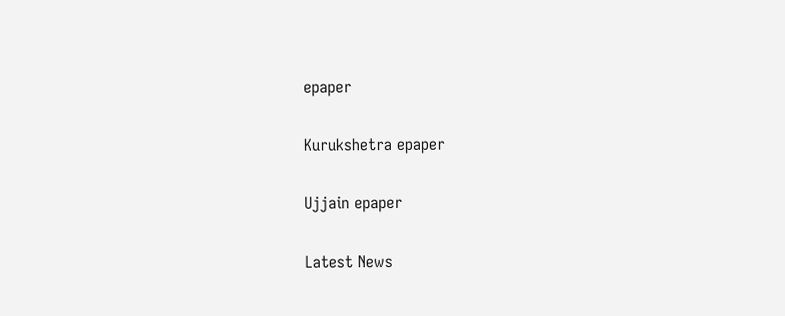epaper

Kurukshetra epaper

Ujjain epaper

Latest News